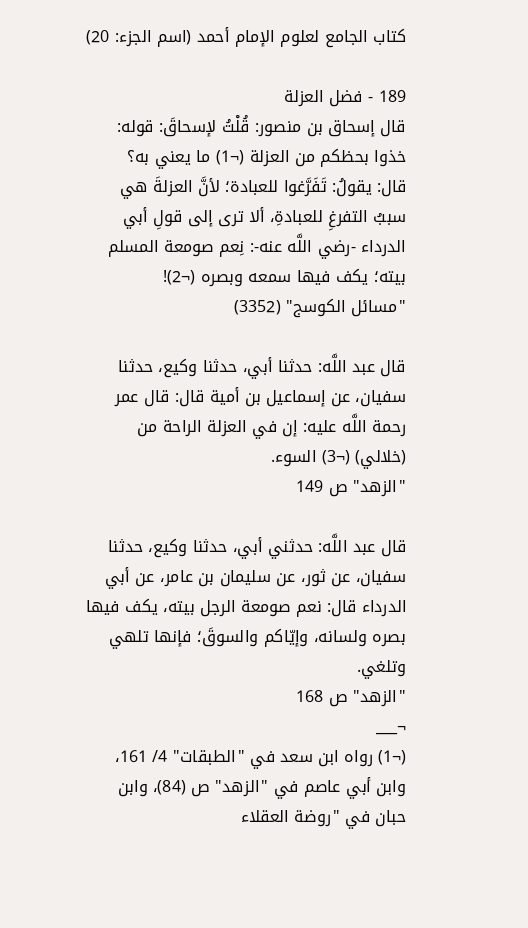كتاب الجامع لعلوم الإمام أحمد (اسم الجزء: 20)

189 - فضل العزلة
قال إسحاق بن منصور: قُلْتُ لإسحاقَ: قوله: خذوا بحظكم من العزلة (¬1) ما يعني به؟
قال: يقولُ: تَفَرَّغوا للعبادة؛ لأنَّ العزلةَ هي سببُ التفرغِ للعبادةِ، ألا ترى إلى قولِ أبي الدرداء -رضي اللَّه عنه-: نِعم صومعة المسلم بيته؛ يكف فيها سمعه وبصره (¬2)!
"مسائل الكوسج" (3352)

قال عبد اللَّه: حدثنا أبي، حدثنا وكيع، حدثنا سفيان، عن إسماعيل بن أمية قال: قال عمر رحمة اللَّه عليه: إن في العزلة الراحة من (خلالي) (¬3) السوء.
"الزهد" ص 149

قال عبد اللَّه: حدثني أبي، حدثنا وكيع، حدثنا سفيان، عن ثور، عن سليمان بن عامر، عن أبي الدرداء قال: نعم صومعة الرجل بيته، يكف فيها بصره ولسانه، وإيّاكم والسوقَ؛ فإنها تلهي وتلغي.
"الزهد" ص 168
¬___
(¬1) رواه ابن سعد في "الطبقات" 4/ 161، وابن أبي عاصم في "الزهد" ص (84)، وابن حبان في "روضة العقلاء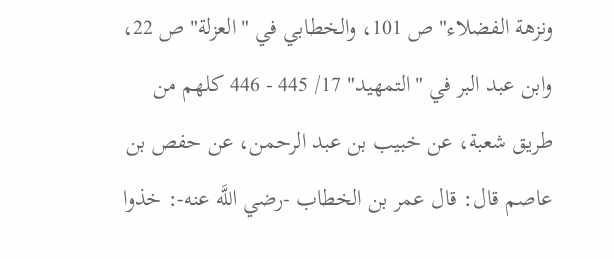ونزهة الفضلاء" ص 101، والخطابي في "العزلة" ص 22، وابن عبد البر في "التمهيد" 17/ 445 - 446 كلهم من طريق شعبة، عن خبيب بن عبد الرحمن، عن حفص بن عاصم قال: قال عمر بن الخطاب -رضي اللَّه عنه-: خذوا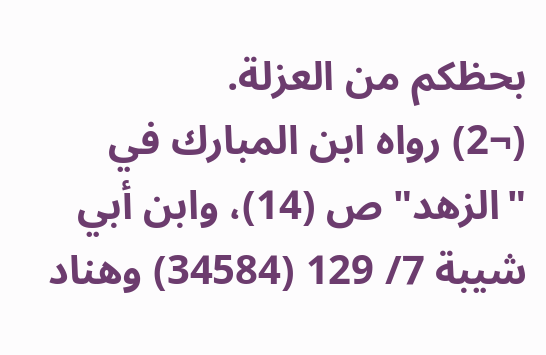بحظكم من العزلة.
(¬2) رواه ابن المبارك في "الزهد" ص (14)، وابن أبي شيبة 7/ 129 (34584) وهناد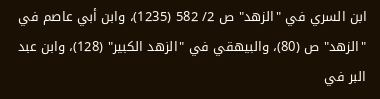ابن السري في "الزهد" ص 2/ 582 (1235)، وابن أبي عاصم في "الزهد" ص (80)، والبيهقي في "الزهد الكبير" (128)، وابن عبد البر في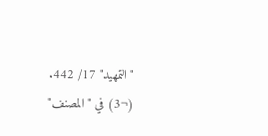"التمهيد" 17/ 442.
(¬3) في "المصنف"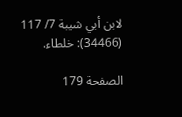لابن أبي شيبة 7/ 117 (34466): خلطاء.

الصفحة 179